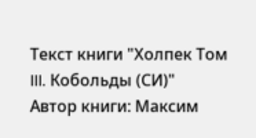Текст книги "Холпек Том III. Кобольды (СИ)"
Автор книги: Максим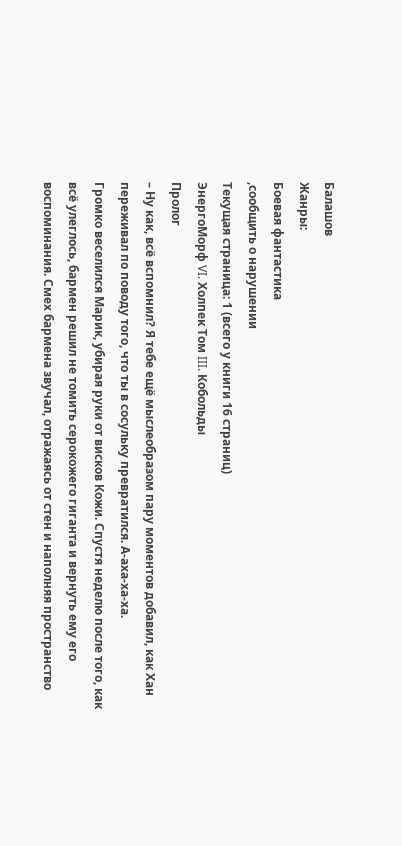Балашов
Жанры:
Боевая фантастика
,сообщить о нарушении
Текущая страница: 1 (всего у книги 16 страниц)
ЭнергоМорф VI. Холпек Том III. Кобольды
Пролог
– Ну как, всё вспомнил? Я тебе ещё мыслеобразом пару моментов добавил, как Хан переживал по поводу того, что ты в сосульку превратился. А-аха-ха-ха.
Громко веселился Марик, убирая руки от висков Кожи. Спустя неделю после того, как всё улеглось, бармен решил не томить серокожего гиганта и вернуть ему его воспоминания. Смех бармена звучал, отражаясь от стен и наполняя пространство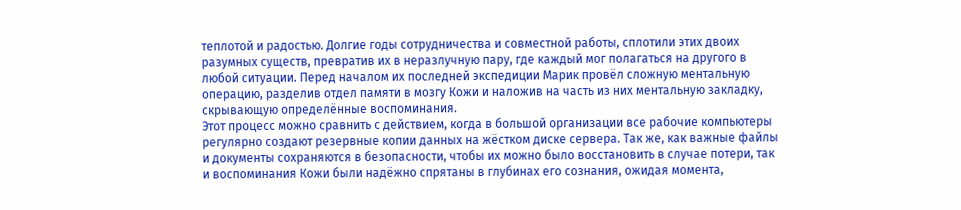теплотой и радостью. Долгие годы сотрудничества и совместной работы, сплотили этих двоих разумных существ, превратив их в неразлучную пару, где каждый мог полагаться на другого в любой ситуации. Перед началом их последней экспедиции Марик провёл сложную ментальную операцию, разделив отдел памяти в мозгу Кожи и наложив на часть из них ментальную закладку, скрывающую определённые воспоминания.
Этот процесс можно сравнить с действием, когда в большой организации все рабочие компьютеры регулярно создают резервные копии данных на жёстком диске сервера. Так же, как важные файлы и документы сохраняются в безопасности, чтобы их можно было восстановить в случае потери, так и воспоминания Кожи были надёжно спрятаны в глубинах его сознания, ожидая момента,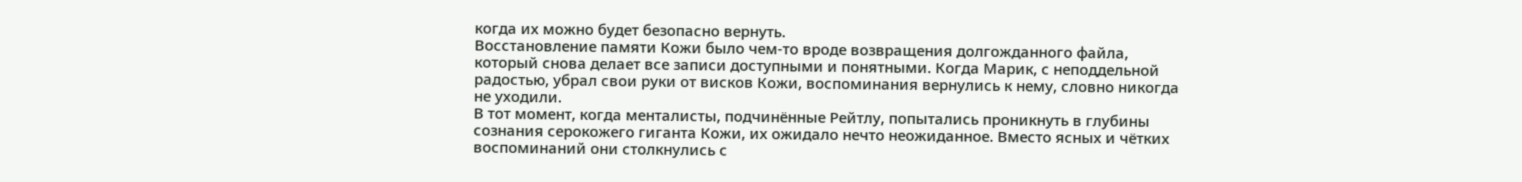когда их можно будет безопасно вернуть.
Восстановление памяти Кожи было чем-то вроде возвращения долгожданного файла, который снова делает все записи доступными и понятными. Когда Марик, с неподдельной радостью, убрал свои руки от висков Кожи, воспоминания вернулись к нему, словно никогда не уходили.
В тот момент, когда менталисты, подчинённые Рейтлу, попытались проникнуть в глубины сознания серокожего гиганта Кожи, их ожидало нечто неожиданное. Вместо ясных и чётких воспоминаний они столкнулись с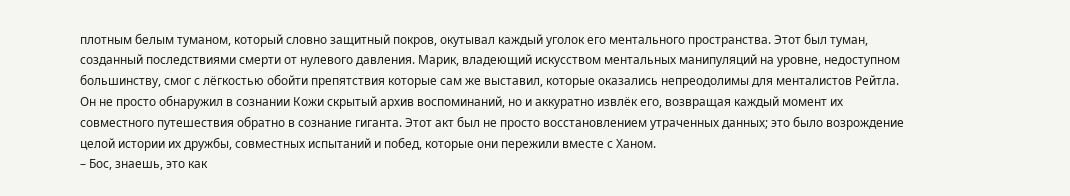плотным белым туманом, который словно защитный покров, окутывал каждый уголок его ментального пространства. Этот был туман, созданный последствиями смерти от нулевого давления. Марик, владеющий искусством ментальных манипуляций на уровне, недоступном большинству, смог с лёгкостью обойти препятствия которые сам же выставил, которые оказались непреодолимы для менталистов Рейтла. Он не просто обнаружил в сознании Кожи скрытый архив воспоминаний, но и аккуратно извлёк его, возвращая каждый момент их совместного путешествия обратно в сознание гиганта. Этот акт был не просто восстановлением утраченных данных; это было возрождение целой истории их дружбы, совместных испытаний и побед, которые они пережили вместе с Ханом.
– Бос, знаешь, это как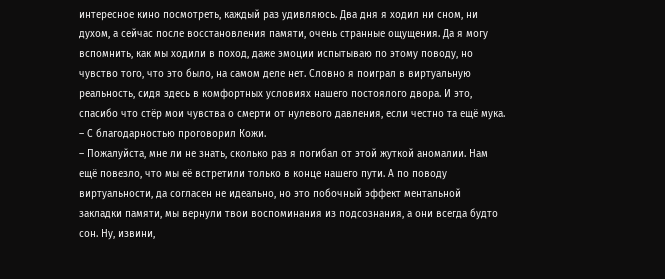интересное кино посмотреть, каждый раз удивляюсь. Два дня я ходил ни сном, ни духом, а сейчас после восстановления памяти, очень странные ощущения. Да я могу вспомнить, как мы ходили в поход, даже эмоции испытываю по этому поводу, но чувство того, что это было, на самом деле нет. Словно я поиграл в виртуальную реальность, сидя здесь в комфортных условиях нашего постоялого двора. И это, спасибо что стёр мои чувства о смерти от нулевого давления, если честно та ещё мука. – С благодарностью проговорил Кожи.
– Пожалуйста, мне ли не знать, сколько раз я погибал от этой жуткой аномалии. Нам ещё повезло, что мы её встретили только в конце нашего пути. А по поводу виртуальности, да согласен не идеально, но это побочный эффект ментальной закладки памяти, мы вернули твои воспоминания из подсознания, а они всегда будто сон. Ну, извини,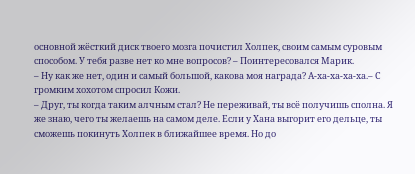основной жёсткий диск твоего мозга почистил Холпек, своим самым суровым способом. У тебя разве нет ко мне вопросов? – Поинтересовался Марик.
– Ну как же нет, один и самый большой, какова моя награда? А-ха-ха-ха-ха.– С громким хохотом спросил Кожи.
– Друг, ты когда таким алчным стал? Не переживай, ты всё получишь сполна. Я же знаю, чего ты желаешь на самом деле. Если у Хана выгорит его дельце, ты сможешь покинуть Холпек в ближайшее время. Но до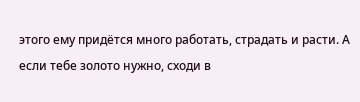этого ему придётся много работать, страдать и расти. А если тебе золото нужно, сходи в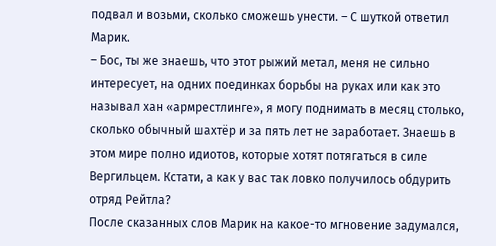подвал и возьми, сколько сможешь унести. – С шуткой ответил Марик.
– Бос, ты же знаешь, что этот рыжий метал, меня не сильно интересует, на одних поединках борьбы на руках или как это называл хан «армрестлинге», я могу поднимать в месяц столько, сколько обычный шахтёр и за пять лет не заработает. Знаешь в этом мире полно идиотов, которые хотят потягаться в силе Вергильцем. Кстати, а как у вас так ловко получилось обдурить отряд Рейтла?
После сказанных слов Марик на какое-то мгновение задумался,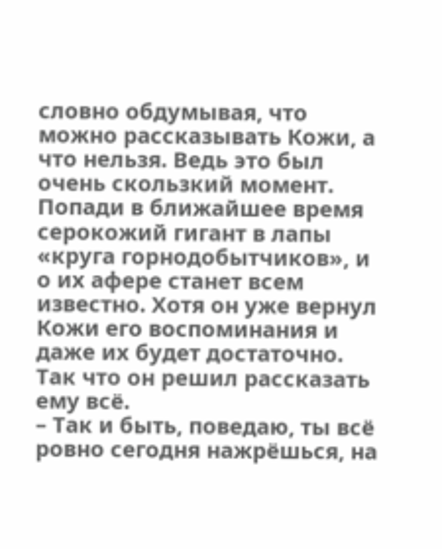словно обдумывая, что можно рассказывать Кожи, а что нельзя. Ведь это был очень скользкий момент. Попади в ближайшее время серокожий гигант в лапы «круга горнодобытчиков», и о их афере станет всем известно. Хотя он уже вернул Кожи его воспоминания и даже их будет достаточно. Так что он решил рассказать ему всё.
– Так и быть, поведаю, ты всё ровно сегодня нажрёшься, на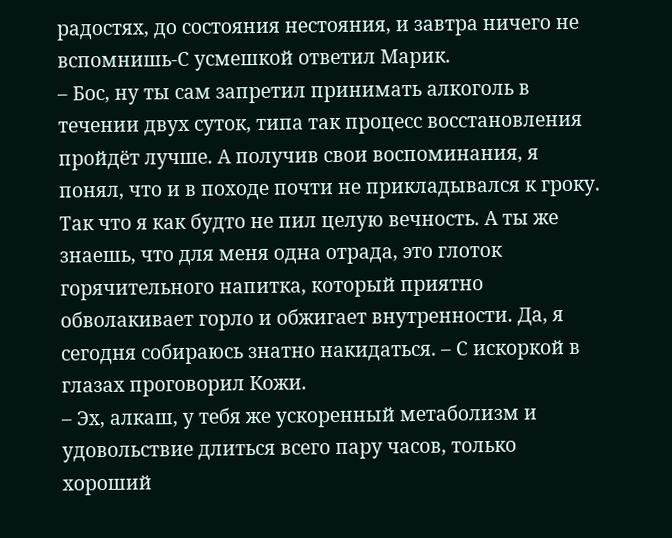радостях, до состояния нестояния, и завтра ничего не вспомнишь-С усмешкой ответил Марик.
– Бос, ну ты сам запретил принимать алкоголь в течении двух суток, типа так процесс восстановления пройдёт лучше. А получив свои воспоминания, я понял, что и в походе почти не прикладывался к гроку. Так что я как будто не пил целую вечность. А ты же знаешь, что для меня одна отрада, это глоток горячительного напитка, который приятно обволакивает горло и обжигает внутренности. Да, я сегодня собираюсь знатно накидаться. – С искоркой в глазах проговорил Кожи.
– Эх, алкаш, у тебя же ускоренный метаболизм и удовольствие длиться всего пару часов, только хороший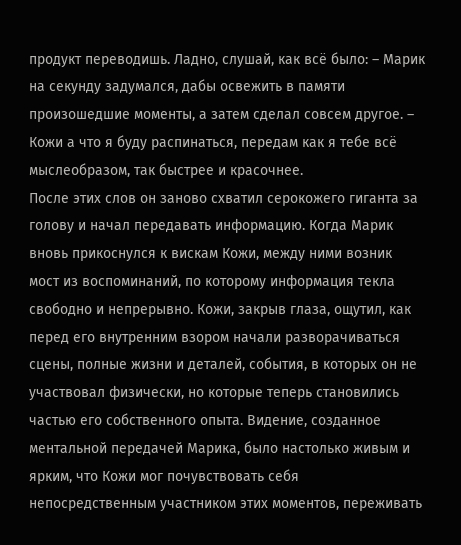продукт переводишь. Ладно, слушай, как всё было: – Марик на секунду задумался, дабы освежить в памяти произошедшие моменты, а затем сделал совсем другое. – Кожи а что я буду распинаться, передам как я тебе всё мыслеобразом, так быстрее и красочнее.
После этих слов он заново схватил серокожего гиганта за голову и начал передавать информацию. Когда Марик вновь прикоснулся к вискам Кожи, между ними возник мост из воспоминаний, по которому информация текла свободно и непрерывно. Кожи, закрыв глаза, ощутил, как перед его внутренним взором начали разворачиваться сцены, полные жизни и деталей, события, в которых он не участвовал физически, но которые теперь становились частью его собственного опыта. Видение, созданное ментальной передачей Марика, было настолько живым и ярким, что Кожи мог почувствовать себя непосредственным участником этих моментов, переживать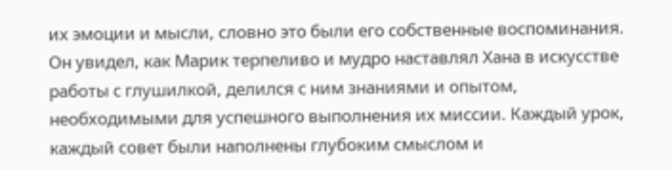их эмоции и мысли, словно это были его собственные воспоминания.
Он увидел, как Марик терпеливо и мудро наставлял Хана в искусстве работы с глушилкой, делился с ним знаниями и опытом, необходимыми для успешного выполнения их миссии. Каждый урок, каждый совет были наполнены глубоким смыслом и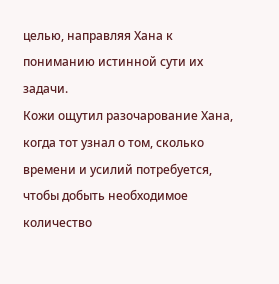целью, направляя Хана к пониманию истинной сути их задачи.
Кожи ощутил разочарование Хана, когда тот узнал о том, сколько времени и усилий потребуется, чтобы добыть необходимое количество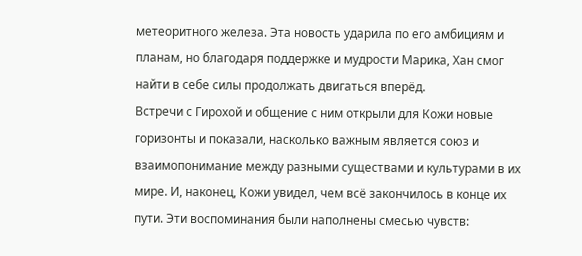метеоритного железа. Эта новость ударила по его амбициям и планам, но благодаря поддержке и мудрости Марика, Хан смог найти в себе силы продолжать двигаться вперёд.
Встречи с Гирохой и общение с ним открыли для Кожи новые горизонты и показали, насколько важным является союз и взаимопонимание между разными существами и культурами в их мире. И, наконец, Кожи увидел, чем всё закончилось в конце их пути. Эти воспоминания были наполнены смесью чувств: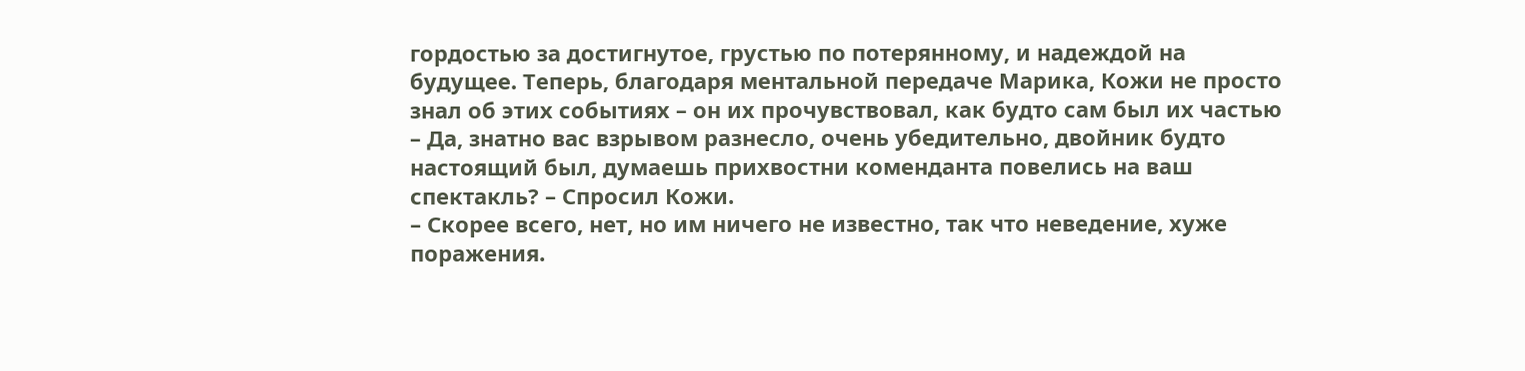гордостью за достигнутое, грустью по потерянному, и надеждой на будущее. Теперь, благодаря ментальной передаче Марика, Кожи не просто знал об этих событиях – он их прочувствовал, как будто сам был их частью
– Да, знатно вас взрывом разнесло, очень убедительно, двойник будто настоящий был, думаешь прихвостни коменданта повелись на ваш спектакль? – Спросил Кожи.
– Скорее всего, нет, но им ничего не известно, так что неведение, хуже поражения.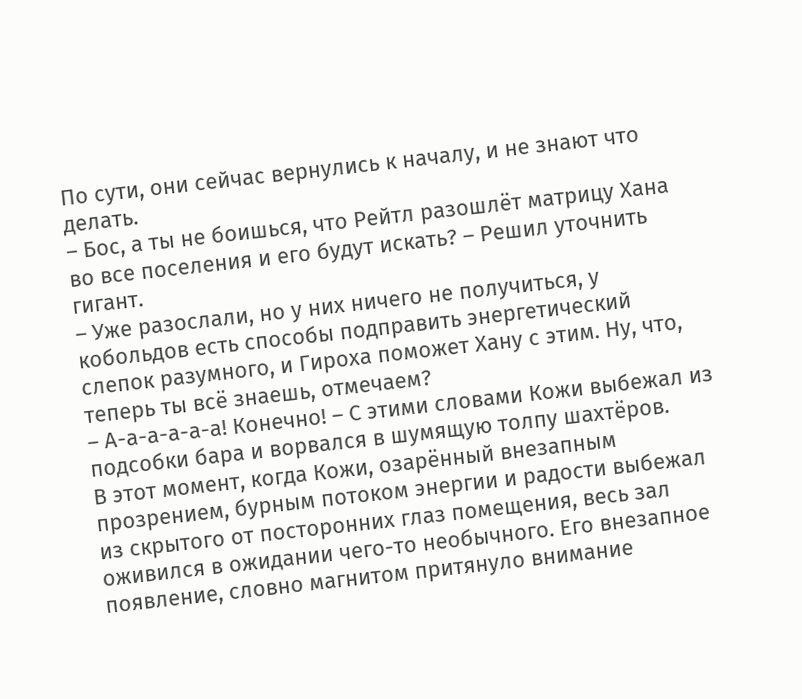По сути, они сейчас вернулись к началу, и не знают что делать.
– Бос, а ты не боишься, что Рейтл разошлёт матрицу Хана во все поселения и его будут искать? – Решил уточнить гигант.
– Уже разослали, но у них ничего не получиться, у кобольдов есть способы подправить энергетический слепок разумного, и Гироха поможет Хану с этим. Ну, что, теперь ты всё знаешь, отмечаем?
– А-а-а-а-а-а! Конечно! – С этими словами Кожи выбежал из подсобки бара и ворвался в шумящую толпу шахтёров.
В этот момент, когда Кожи, озарённый внезапным прозрением, бурным потоком энергии и радости выбежал из скрытого от посторонних глаз помещения, весь зал оживился в ожидании чего-то необычного. Его внезапное появление, словно магнитом притянуло внимание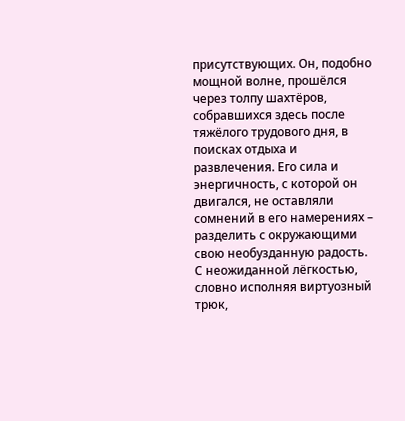присутствующих. Он, подобно мощной волне, прошёлся через толпу шахтёров, собравшихся здесь после тяжёлого трудового дня, в поисках отдыха и развлечения. Его сила и энергичность, с которой он двигался, не оставляли сомнений в его намерениях – разделить с окружающими свою необузданную радость.
С неожиданной лёгкостью, словно исполняя виртуозный трюк,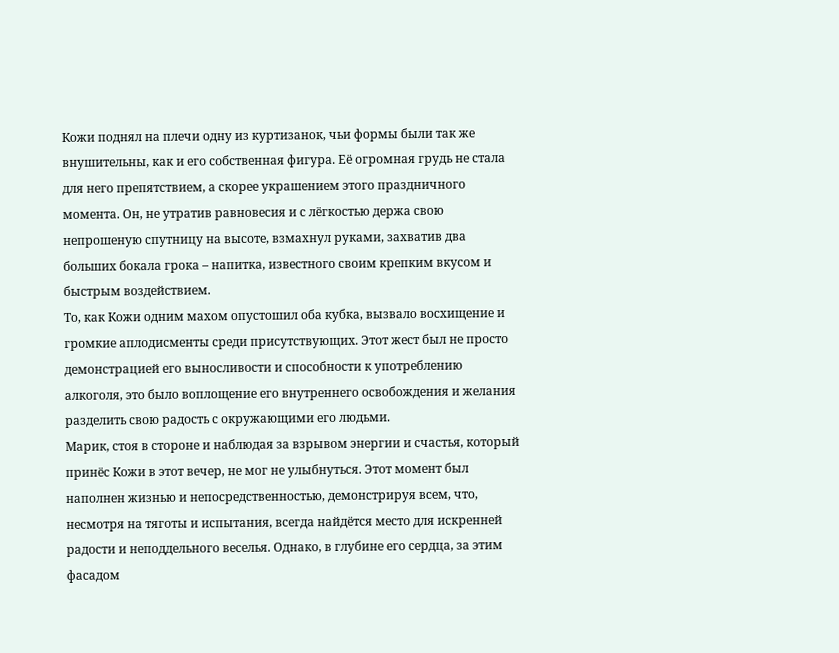Кожи поднял на плечи одну из куртизанок, чьи формы были так же внушительны, как и его собственная фигура. Её огромная грудь не стала для него препятствием, а скорее украшением этого праздничного момента. Он, не утратив равновесия и с лёгкостью держа свою непрошеную спутницу на высоте, взмахнул руками, захватив два больших бокала грока – напитка, известного своим крепким вкусом и быстрым воздействием.
То, как Кожи одним махом опустошил оба кубка, вызвало восхищение и громкие аплодисменты среди присутствующих. Этот жест был не просто демонстрацией его выносливости и способности к употреблению алкоголя, это было воплощение его внутреннего освобождения и желания разделить свою радость с окружающими его людьми.
Марик, стоя в стороне и наблюдая за взрывом энергии и счастья, который принёс Кожи в этот вечер, не мог не улыбнуться. Этот момент был наполнен жизнью и непосредственностью, демонстрируя всем, что, несмотря на тяготы и испытания, всегда найдётся место для искренней радости и неподдельного веселья. Однако, в глубине его сердца, за этим фасадом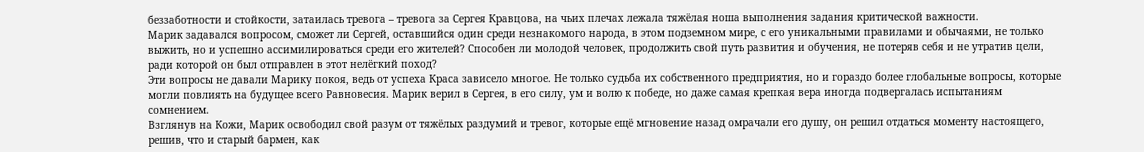беззаботности и стойкости, затаилась тревога – тревога за Сергея Кравцова, на чьих плечах лежала тяжёлая ноша выполнения задания критической важности.
Марик задавался вопросом, сможет ли Сергей, оставшийся один среди незнакомого народа, в этом подземном мире, с его уникальными правилами и обычаями, не только выжить, но и успешно ассимилироваться среди его жителей? Способен ли молодой человек, продолжить свой путь развития и обучения, не потеряв себя и не утратив цели, ради которой он был отправлен в этот нелёгкий поход?
Эти вопросы не давали Марику покоя, ведь от успеха Краса зависело многое. Не только судьба их собственного предприятия, но и гораздо более глобальные вопросы, которые могли повлиять на будущее всего Равновесия. Марик верил в Сергея, в его силу, ум и волю к победе, но даже самая крепкая вера иногда подвергалась испытаниям сомнением.
Взглянув на Кожи, Марик освободил свой разум от тяжёлых раздумий и тревог, которые ещё мгновение назад омрачали его душу, он решил отдаться моменту настоящего, решив, что и старый бармен, как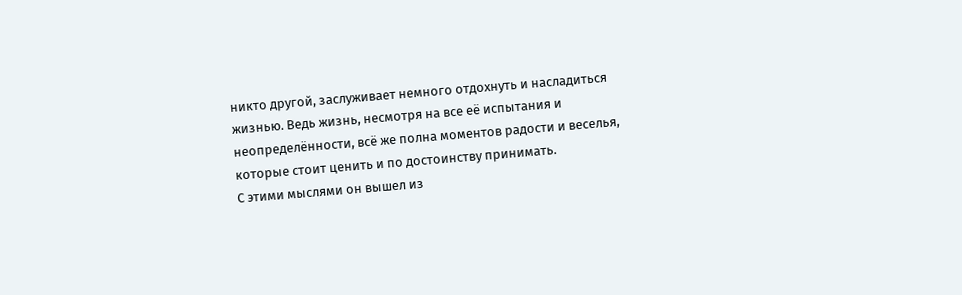никто другой, заслуживает немного отдохнуть и насладиться жизнью. Ведь жизнь, несмотря на все её испытания и неопределённости, всё же полна моментов радости и веселья, которые стоит ценить и по достоинству принимать.
С этими мыслями он вышел из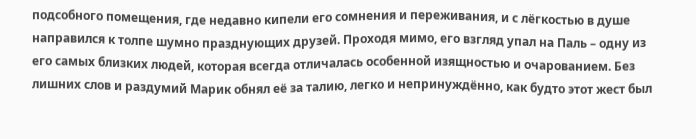подсобного помещения, где недавно кипели его сомнения и переживания, и с лёгкостью в душе направился к толпе шумно празднующих друзей. Проходя мимо, его взгляд упал на Паль – одну из его самых близких людей, которая всегда отличалась особенной изящностью и очарованием. Без лишних слов и раздумий Марик обнял её за талию, легко и непринуждённо, как будто этот жест был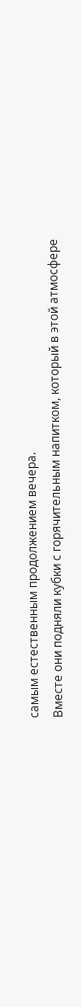самым естественным продолжением вечера.
Вместе они подняли кубки с горячительным напитком, который в этой атмосфере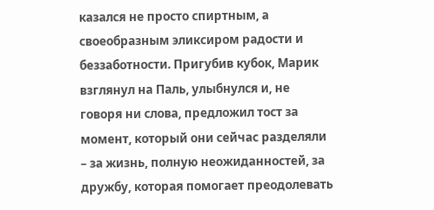казался не просто спиртным, а своеобразным эликсиром радости и беззаботности. Пригубив кубок, Марик взглянул на Паль, улыбнулся и, не говоря ни слова, предложил тост за момент, который они сейчас разделяли – за жизнь, полную неожиданностей, за дружбу, которая помогает преодолевать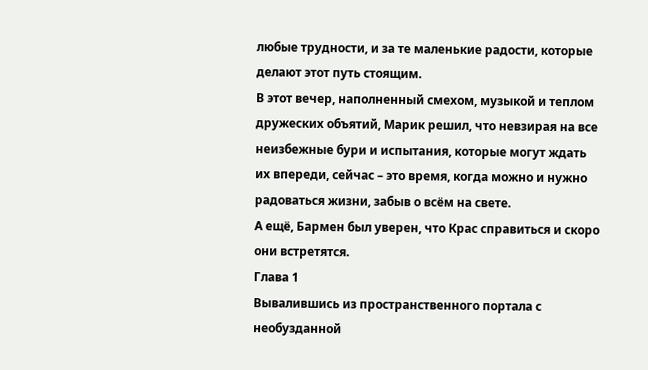любые трудности, и за те маленькие радости, которые делают этот путь стоящим.
В этот вечер, наполненный смехом, музыкой и теплом дружеских объятий, Марик решил, что невзирая на все неизбежные бури и испытания, которые могут ждать их впереди, сейчас – это время, когда можно и нужно радоваться жизни, забыв о всём на свете.
А ещё, Бармен был уверен, что Крас справиться и скоро они встретятся.
Глава 1
Вывалившись из пространственного портала с необузданной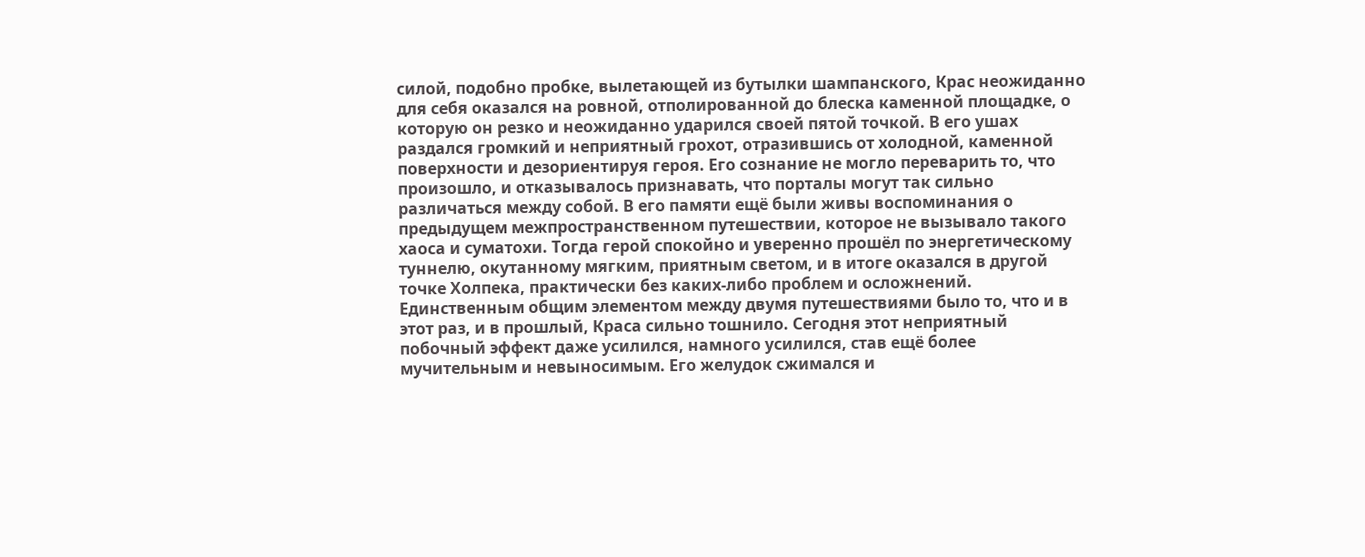силой, подобно пробке, вылетающей из бутылки шампанского, Крас неожиданно для себя оказался на ровной, отполированной до блеска каменной площадке, о которую он резко и неожиданно ударился своей пятой точкой. В его ушах раздался громкий и неприятный грохот, отразившись от холодной, каменной поверхности и дезориентируя героя. Его сознание не могло переварить то, что произошло, и отказывалось признавать, что порталы могут так сильно различаться между собой. В его памяти ещё были живы воспоминания о предыдущем межпространственном путешествии, которое не вызывало такого хаоса и суматохи. Тогда герой спокойно и уверенно прошёл по энергетическому туннелю, окутанному мягким, приятным светом, и в итоге оказался в другой точке Холпека, практически без каких-либо проблем и осложнений.
Единственным общим элементом между двумя путешествиями было то, что и в этот раз, и в прошлый, Краса сильно тошнило. Сегодня этот неприятный побочный эффект даже усилился, намного усилился, став ещё более мучительным и невыносимым. Его желудок сжимался и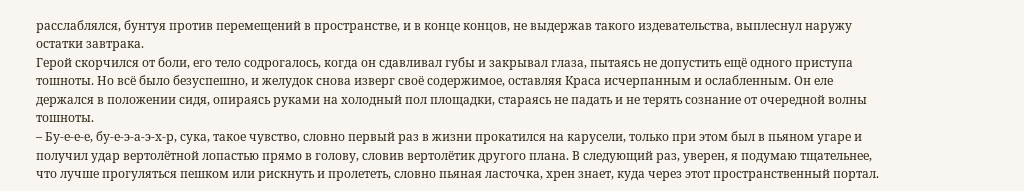расслаблялся, бунтуя против перемещений в пространстве, и в конце концов, не выдержав такого издевательства, выплеснул наружу остатки завтрака.
Герой скорчился от боли, его тело содрогалось, когда он сдавливал губы и закрывал глаза, пытаясь не допустить ещё одного приступа тошноты. Но всё было безуспешно, и желудок снова изверг своё содержимое, оставляя Краса исчерпанным и ослабленным. Он еле держался в положении сидя, опираясь руками на холодный пол площадки, стараясь не падать и не терять сознание от очередной волны тошноты.
– Бу-е-е-е, бу-е-э-а-э-х-р, сука, такое чувство, словно первый раз в жизни прокатился на карусели, только при этом был в пьяном угаре и получил удар вертолётной лопастью прямо в голову, словив вертолётик другого плана. В следующий раз, уверен, я подумаю тщательнее, что лучше прогуляться пешком или рискнуть и пролететь, словно пьяная ласточка, хрен знает, куда через этот пространственный портал.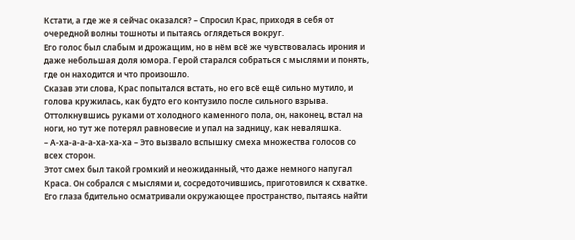Кстати, а где же я сейчас оказался? – Спросил Крас, приходя в себя от очередной волны тошноты и пытаясь оглядеться вокруг.
Его голос был слабым и дрожащим, но в нём всё же чувствовалась ирония и даже небольшая доля юмора. Герой старался собраться с мыслями и понять, где он находится и что произошло.
Сказав эти слова, Крас попытался встать, но его всё ещё сильно мутило, и голова кружилась, как будто его контузило после сильного взрыва. Оттолкнувшись руками от холодного каменного пола, он, наконец, встал на ноги, но тут же потерял равновесие и упал на задницу, как неваляшка.
– А-ха-а-а-а-ха-ха-ха – Это вызвало вспышку смеха множества голосов со всех сторон.
Этот смех был такой громкий и неожиданный, что даже немного напугал Краса. Он собрался с мыслями и, сосредоточившись, приготовился к схватке. Его глаза бдительно осматривали окружающее пространство, пытаясь найти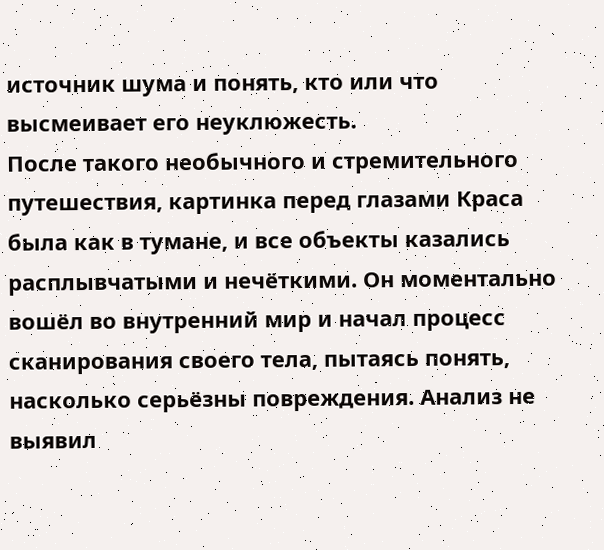источник шума и понять, кто или что высмеивает его неуклюжесть.
После такого необычного и стремительного путешествия, картинка перед глазами Краса была как в тумане, и все объекты казались расплывчатыми и нечёткими. Он моментально вошёл во внутренний мир и начал процесс сканирования своего тела, пытаясь понять, насколько серьёзны повреждения. Анализ не выявил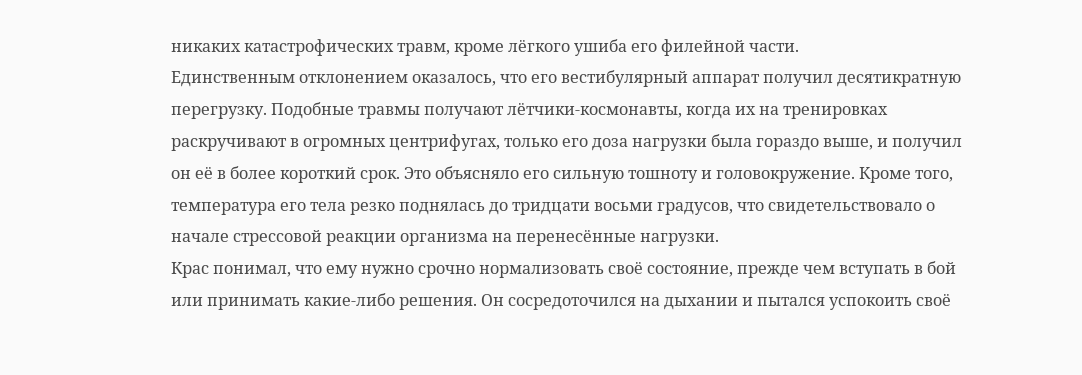никаких катастрофических травм, кроме лёгкого ушиба его филейной части.
Единственным отклонением оказалось, что его вестибулярный аппарат получил десятикратную перегрузку. Подобные травмы получают лётчики-космонавты, когда их на тренировках раскручивают в огромных центрифугах, только его доза нагрузки была гораздо выше, и получил он её в более короткий срок. Это объясняло его сильную тошноту и головокружение. Кроме того, температура его тела резко поднялась до тридцати восьми градусов, что свидетельствовало о начале стрессовой реакции организма на перенесённые нагрузки.
Крас понимал, что ему нужно срочно нормализовать своё состояние, прежде чем вступать в бой или принимать какие-либо решения. Он сосредоточился на дыхании и пытался успокоить своё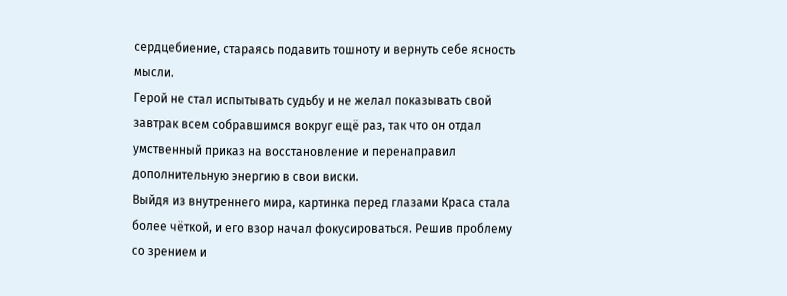сердцебиение, стараясь подавить тошноту и вернуть себе ясность мысли.
Герой не стал испытывать судьбу и не желал показывать свой завтрак всем собравшимся вокруг ещё раз, так что он отдал умственный приказ на восстановление и перенаправил дополнительную энергию в свои виски.
Выйдя из внутреннего мира, картинка перед глазами Краса стала более чёткой, и его взор начал фокусироваться. Решив проблему со зрением и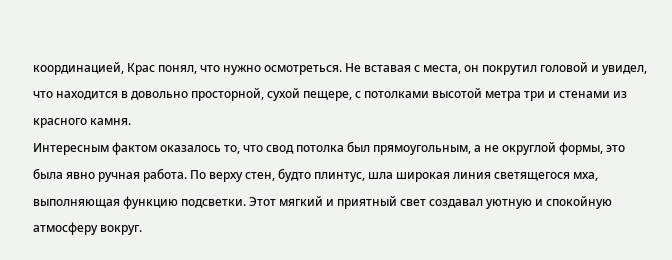координацией, Крас понял, что нужно осмотреться. Не вставая с места, он покрутил головой и увидел, что находится в довольно просторной, сухой пещере, с потолками высотой метра три и стенами из красного камня.
Интересным фактом оказалось то, что свод потолка был прямоугольным, а не округлой формы, это была явно ручная работа. По верху стен, будто плинтус, шла широкая линия светящегося мха, выполняющая функцию подсветки. Этот мягкий и приятный свет создавал уютную и спокойную атмосферу вокруг.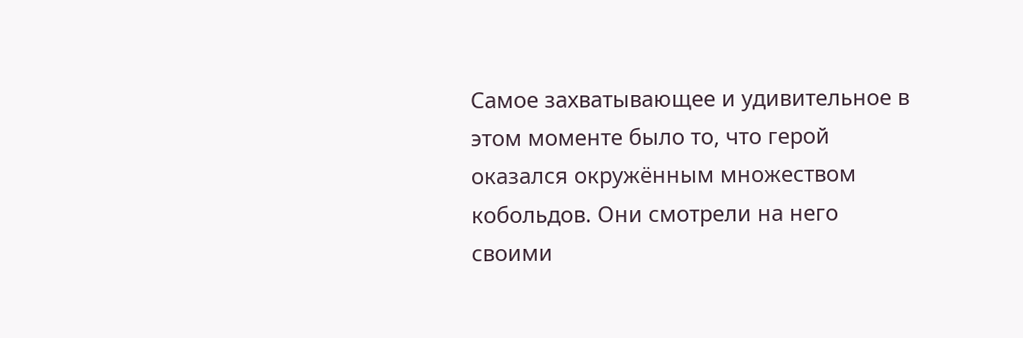Самое захватывающее и удивительное в этом моменте было то, что герой оказался окружённым множеством кобольдов. Они смотрели на него своими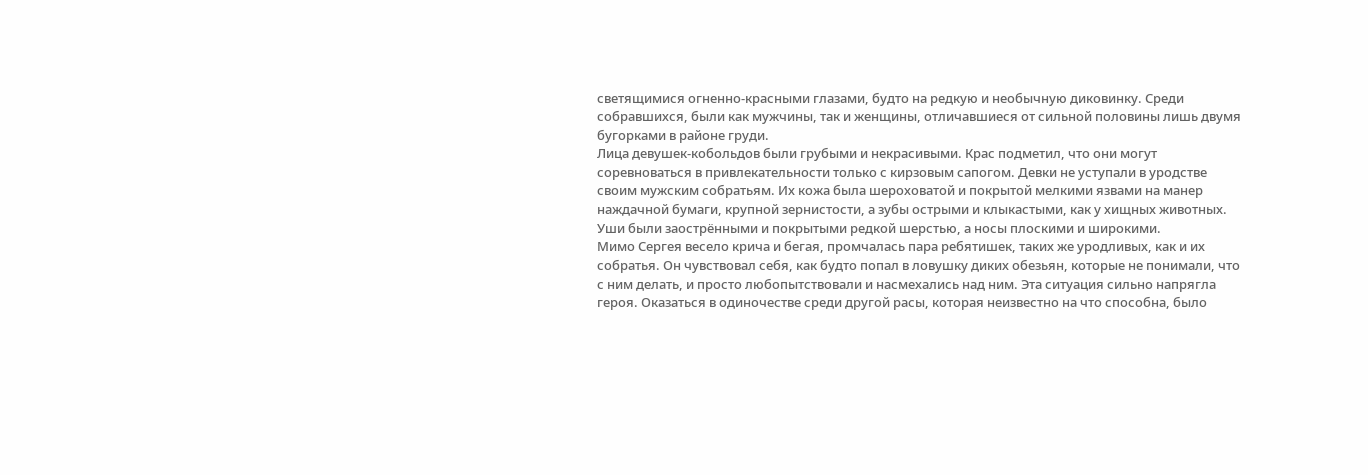светящимися огненно-красными глазами, будто на редкую и необычную диковинку. Среди собравшихся, были как мужчины, так и женщины, отличавшиеся от сильной половины лишь двумя бугорками в районе груди.
Лица девушек-кобольдов были грубыми и некрасивыми. Крас подметил, что они могут соревноваться в привлекательности только с кирзовым сапогом. Девки не уступали в уродстве своим мужским собратьям. Их кожа была шероховатой и покрытой мелкими язвами на манер наждачной бумаги, крупной зернистости, а зубы острыми и клыкастыми, как у хищных животных. Уши были заострёнными и покрытыми редкой шерстью, а носы плоскими и широкими.
Мимо Сергея весело крича и бегая, промчалась пара ребятишек, таких же уродливых, как и их собратья. Он чувствовал себя, как будто попал в ловушку диких обезьян, которые не понимали, что с ним делать, и просто любопытствовали и насмехались над ним. Эта ситуация сильно напрягла героя. Оказаться в одиночестве среди другой расы, которая неизвестно на что способна, было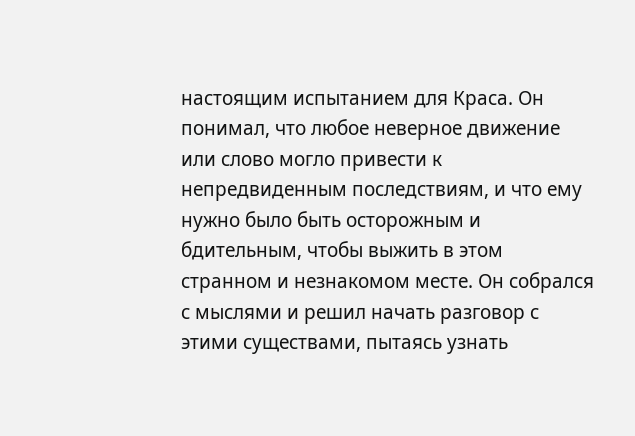настоящим испытанием для Краса. Он понимал, что любое неверное движение или слово могло привести к непредвиденным последствиям, и что ему нужно было быть осторожным и бдительным, чтобы выжить в этом странном и незнакомом месте. Он собрался с мыслями и решил начать разговор с этими существами, пытаясь узнать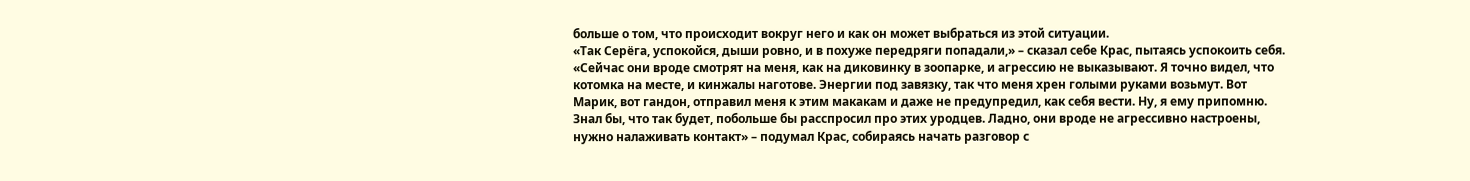больше о том, что происходит вокруг него и как он может выбраться из этой ситуации.
«Так Серёга, успокойся, дыши ровно, и в похуже передряги попадали,» – сказал себе Крас, пытаясь успокоить себя. «Сейчас они вроде смотрят на меня, как на диковинку в зоопарке, и агрессию не выказывают. Я точно видел, что котомка на месте, и кинжалы наготове. Энергии под завязку, так что меня хрен голыми руками возьмут. Вот Марик, вот гандон, отправил меня к этим макакам и даже не предупредил, как себя вести. Ну, я ему припомню. Знал бы, что так будет, побольше бы расспросил про этих уродцев. Ладно, они вроде не агрессивно настроены, нужно налаживать контакт» – подумал Крас, собираясь начать разговор с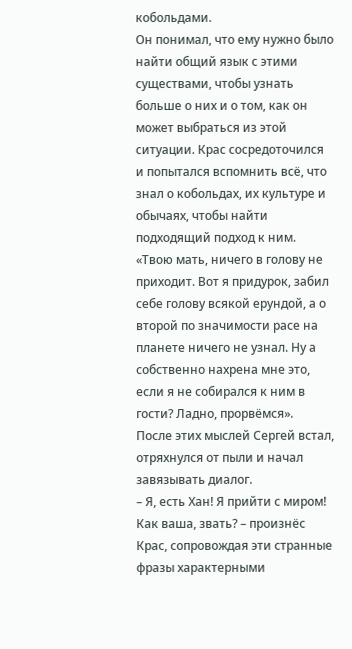кобольдами.
Он понимал, что ему нужно было найти общий язык с этими существами, чтобы узнать больше о них и о том, как он может выбраться из этой ситуации. Крас сосредоточился и попытался вспомнить всё, что знал о кобольдах, их культуре и обычаях, чтобы найти подходящий подход к ним.
«Твою мать, ничего в голову не приходит. Вот я придурок, забил себе голову всякой ерундой, а о второй по значимости расе на планете ничего не узнал. Ну а собственно нахрена мне это, если я не собирался к ним в гости? Ладно, прорвёмся».
После этих мыслей Сергей встал, отряхнулся от пыли и начал завязывать диалог.
– Я, есть Хан! Я прийти с миром! Как ваша, звать? – произнёс Крас, сопровождая эти странные фразы характерными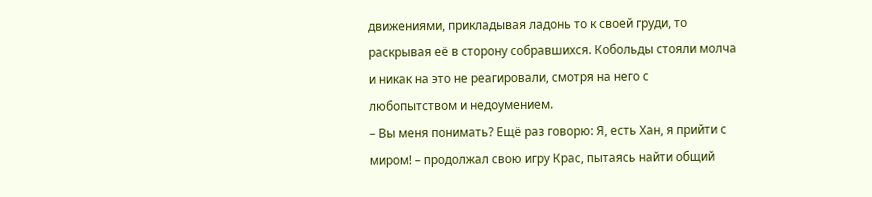движениями, прикладывая ладонь то к своей груди, то раскрывая её в сторону собравшихся. Кобольды стояли молча и никак на это не реагировали, смотря на него с любопытством и недоумением.
– Вы меня понимать? Ещё раз говорю: Я, есть Хан, я прийти с миром! – продолжал свою игру Крас, пытаясь найти общий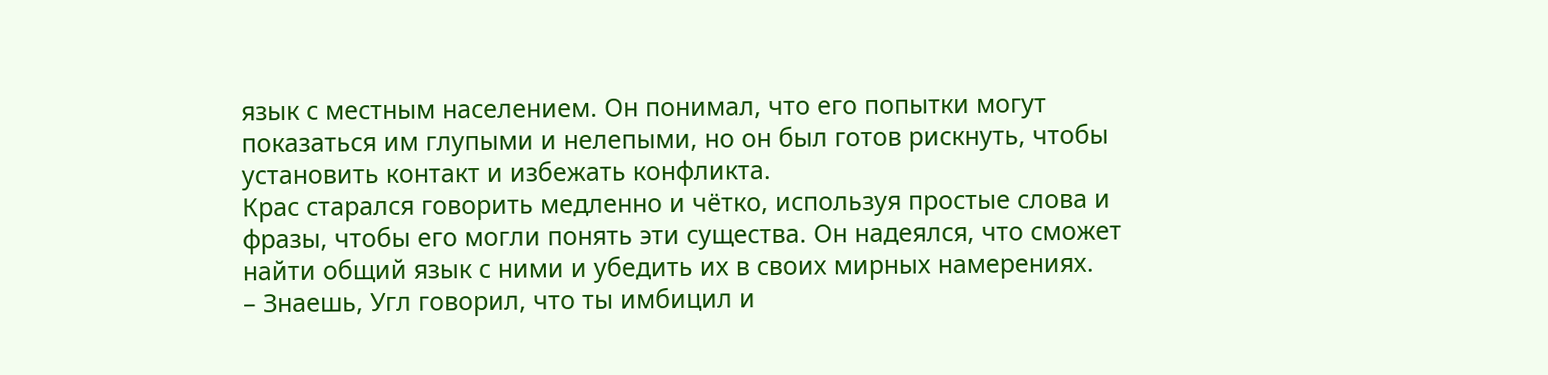язык с местным населением. Он понимал, что его попытки могут показаться им глупыми и нелепыми, но он был готов рискнуть, чтобы установить контакт и избежать конфликта.
Крас старался говорить медленно и чётко, используя простые слова и фразы, чтобы его могли понять эти существа. Он надеялся, что сможет найти общий язык с ними и убедить их в своих мирных намерениях.
– Знаешь, Угл говорил, что ты имбицил и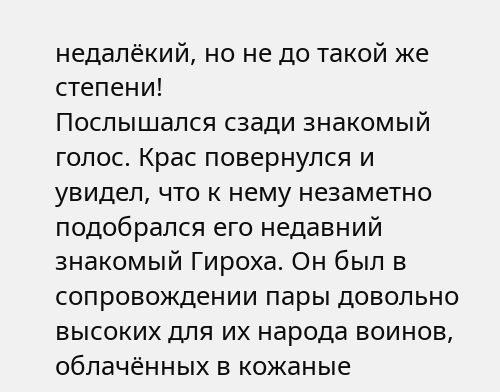недалёкий, но не до такой же степени!
Послышался сзади знакомый голос. Крас повернулся и увидел, что к нему незаметно подобрался его недавний знакомый Гироха. Он был в сопровождении пары довольно высоких для их народа воинов, облачённых в кожаные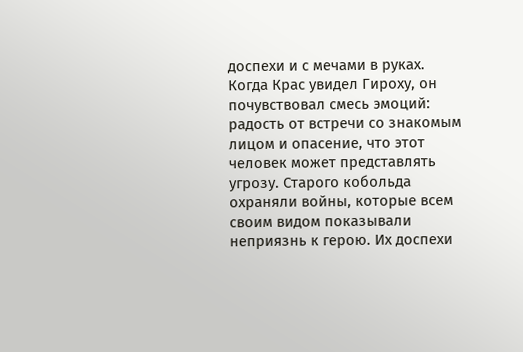доспехи и с мечами в руках.
Когда Крас увидел Гироху, он почувствовал смесь эмоций: радость от встречи со знакомым лицом и опасение, что этот человек может представлять угрозу. Старого кобольда охраняли войны, которые всем своим видом показывали неприязнь к герою. Их доспехи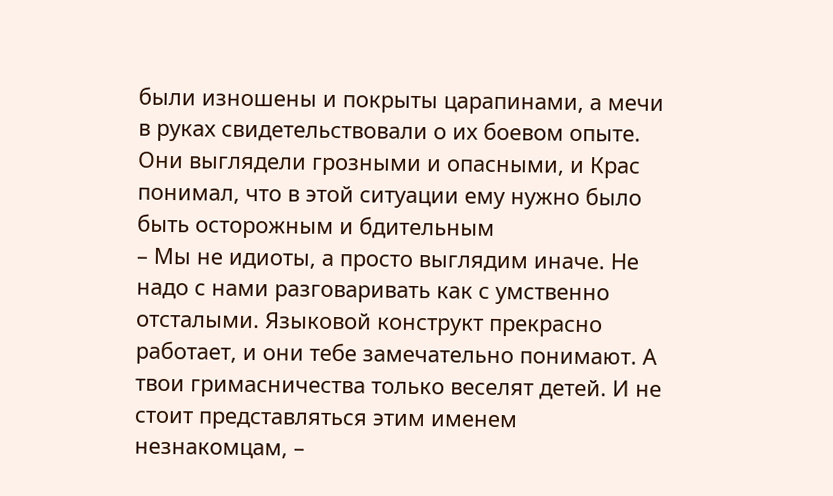были изношены и покрыты царапинами, а мечи в руках свидетельствовали о их боевом опыте. Они выглядели грозными и опасными, и Крас понимал, что в этой ситуации ему нужно было быть осторожным и бдительным
– Мы не идиоты, а просто выглядим иначе. Не надо с нами разговаривать как с умственно отсталыми. Языковой конструкт прекрасно работает, и они тебе замечательно понимают. А твои гримасничества только веселят детей. И не стоит представляться этим именем незнакомцам, –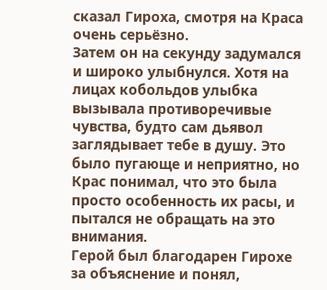сказал Гироха, смотря на Краса очень серьёзно.
Затем он на секунду задумался и широко улыбнулся. Хотя на лицах кобольдов улыбка вызывала противоречивые чувства, будто сам дьявол заглядывает тебе в душу. Это было пугающе и неприятно, но Крас понимал, что это была просто особенность их расы, и пытался не обращать на это внимания.
Герой был благодарен Гирохе за объяснение и понял,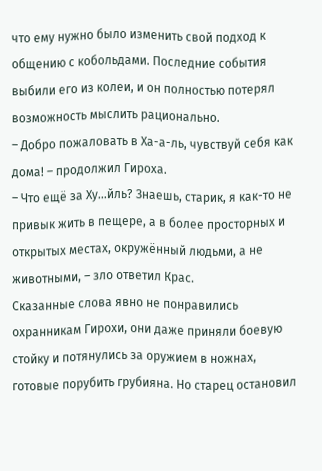что ему нужно было изменить свой подход к общению с кобольдами. Последние события выбили его из колеи, и он полностью потерял возможность мыслить рационально.
– Добро пожаловать в Ха-а-ль, чувствуй себя как дома! – продолжил Гироха.
– Что ещё за Ху…йль? Знаешь, старик, я как-то не привык жить в пещере, а в более просторных и открытых местах, окружённый людьми, а не животными, – зло ответил Крас.
Сказанные слова явно не понравились охранникам Гирохи, они даже приняли боевую стойку и потянулись за оружием в ножнах, готовые порубить грубияна. Но старец остановил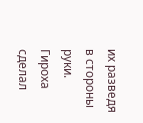их разведя в стороны руки. Гироха сделал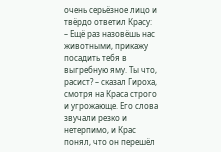очень серьёзное лицо и твёрдо ответил Красу:
– Ещё раз назовёшь нас животными, прикажу посадить тебя в выгребную яму. Ты что, расист? – сказал Гироха, смотря на Краса строго и угрожающе. Его слова звучали резко и нетерпимо, и Крас понял, что он перешёл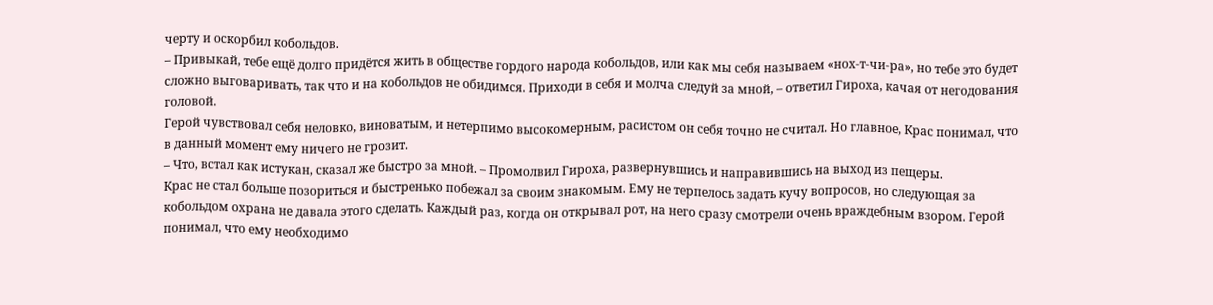черту и оскорбил кобольдов.
– Привыкай, тебе ещё долго придётся жить в обществе гордого народа кобольдов, или как мы себя называем «нох-т-чи-ра», но тебе это будет сложно выговаривать, так что и на кобольдов не обидимся. Приходи в себя и молча следуй за мной, – ответил Гироха, качая от негодования головой.
Герой чувствовал себя неловко, виноватым, и нетерпимо высокомерным, расистом он себя точно не считал. Но главное, Крас понимал, что в данный момент ему ничего не грозит.
– Что, встал как истукан, сказал же быстро за мной. – Промолвил Гироха, развернувшись и направившись на выход из пещеры.
Крас не стал больше позориться и быстренько побежал за своим знакомым. Ему не терпелось задать кучу вопросов, но следующая за кобольдом охрана не давала этого сделать. Каждый раз, когда он открывал рот, на него сразу смотрели очень враждебным взором. Герой понимал, что ему необходимо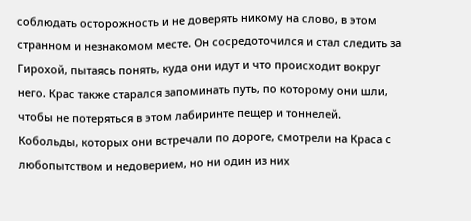соблюдать осторожность и не доверять никому на слово, в этом странном и незнакомом месте. Он сосредоточился и стал следить за Гирохой, пытаясь понять, куда они идут и что происходит вокруг него. Крас также старался запоминать путь, по которому они шли, чтобы не потеряться в этом лабиринте пещер и тоннелей.
Кобольды, которых они встречали по дороге, смотрели на Краса с любопытством и недоверием, но ни один из них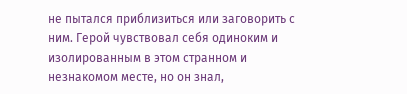не пытался приблизиться или заговорить с ним. Герой чувствовал себя одиноким и изолированным в этом странном и незнакомом месте, но он знал,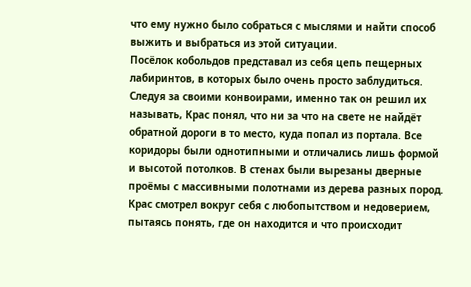что ему нужно было собраться с мыслями и найти способ выжить и выбраться из этой ситуации.
Посёлок кобольдов представал из себя цепь пещерных лабиринтов, в которых было очень просто заблудиться. Следуя за своими конвоирами, именно так он решил их называть, Крас понял, что ни за что на свете не найдёт обратной дороги в то место, куда попал из портала. Все коридоры были однотипными и отличались лишь формой и высотой потолков. В стенах были вырезаны дверные проёмы с массивными полотнами из дерева разных пород. Крас смотрел вокруг себя с любопытством и недоверием, пытаясь понять, где он находится и что происходит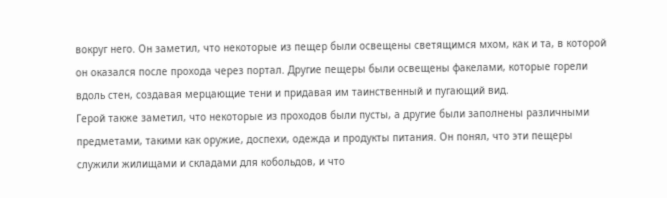вокруг него. Он заметил, что некоторые из пещер были освещены светящимся мхом, как и та, в которой он оказался после прохода через портал. Другие пещеры были освещены факелами, которые горели вдоль стен, создавая мерцающие тени и придавая им таинственный и пугающий вид.
Герой также заметил, что некоторые из проходов были пусты, а другие были заполнены различными предметами, такими как оружие, доспехи, одежда и продукты питания. Он понял, что эти пещеры служили жилищами и складами для кобольдов, и что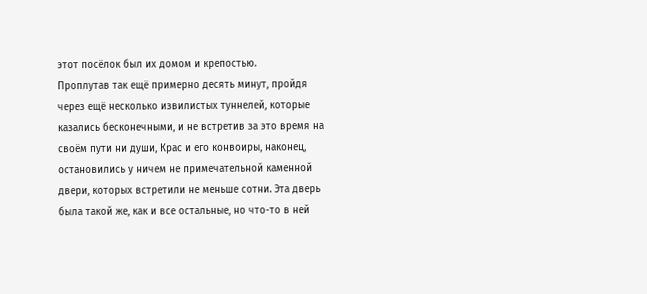этот посёлок был их домом и крепостью.
Проплутав так ещё примерно десять минут, пройдя через ещё несколько извилистых туннелей, которые казались бесконечными, и не встретив за это время на своём пути ни души, Крас и его конвоиры, наконец, остановились у ничем не примечательной каменной двери, которых встретили не меньше сотни. Эта дверь была такой же, как и все остальные, но что-то в ней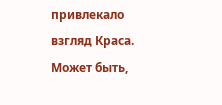привлекало взгляд Краса. Может быть,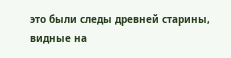это были следы древней старины, видные на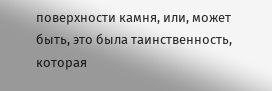поверхности камня, или, может быть, это была таинственность, которая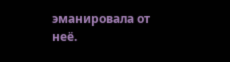эманировала от неё.